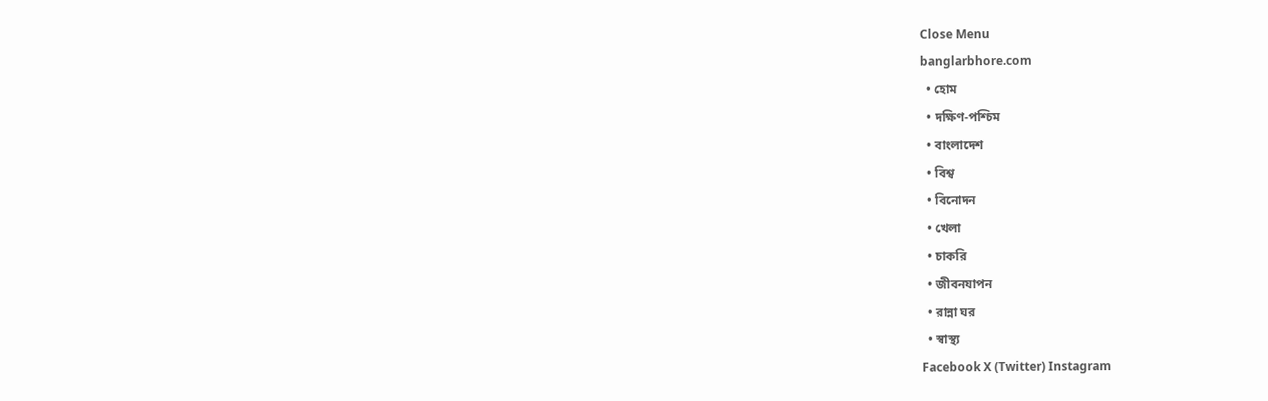Close Menu
banglarbhore.com
  • হোম
  • দক্ষিণ-পশ্চিম
  • বাংলাদেশ
  • বিশ্ব
  • বিনোদন
  • খেলা
  • চাকরি
  • জীবনযাপন
  • রান্না ঘর
  • স্বাস্থ্য
Facebook X (Twitter) Instagram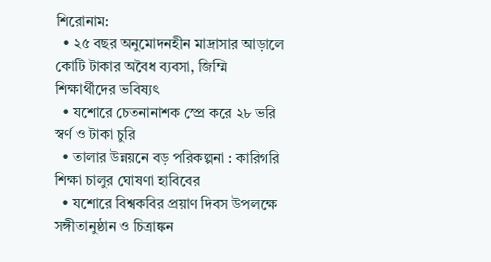শিরোনাম:
  • ২৫ বছর অনুমোদনহীন মাদ্রাসার আড়ালে কোটি টাকার অবৈধ ব্যবসা, জিম্মি শিক্ষার্থীদের ভবিষ্যৎ
  • যশোরে চেতনানাশক স্প্রে করে ২৮ ভরি স্বর্ণ ও টাকা চুরি
  • তালার উন্নয়নে বড় পরিকল্পনা : কারিগরি শিক্ষা চালুর ঘোষণা হাবিবের
  • যশোরে বিশ্বকবির প্রয়াণ দিবস উপলক্ষে সঙ্গীতানুষ্ঠান ও চিত্রাঙ্কন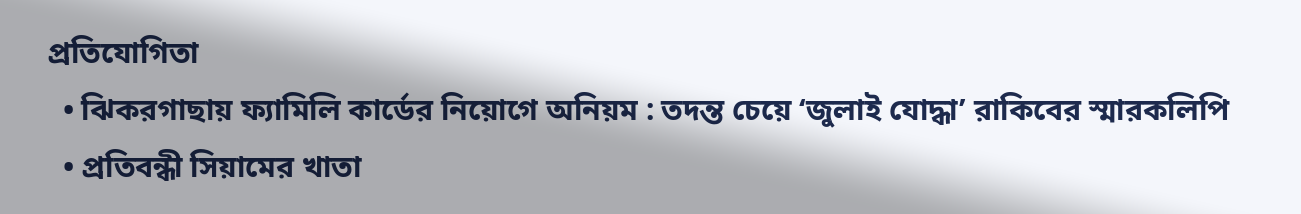প্রতিযোগিতা
  • ঝিকরগাছায় ফ্যামিলি কার্ডের নিয়োগে অনিয়ম : তদন্ত চেয়ে ‘জুলাই যোদ্ধা’ রাকিবের স্মারকলিপি
  • প্রতিবন্ধী সিয়ামের খাতা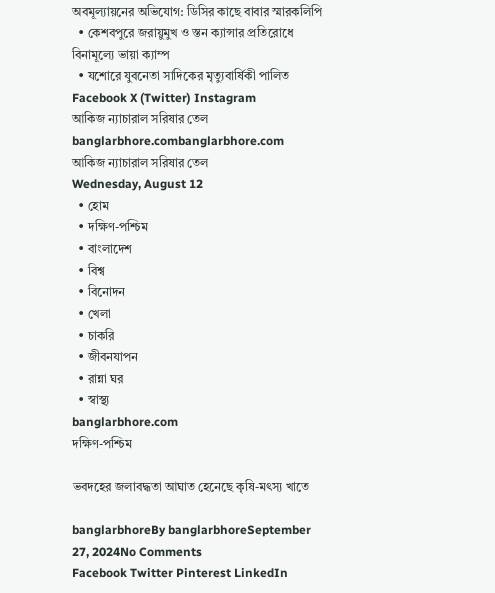অবমূল্যায়নের অভিযোগ: ডিসির কাছে বাবার স্মারকলিপি
  • কেশবপুরে জরায়ুমুখ ও স্তন ক্যান্সার প্রতিরোধে বিনামূল্যে ভায়া ক্যাম্প
  • যশোরে যুবনেতা সাদিকের মৃত্যুবার্ষিকী পালিত
Facebook X (Twitter) Instagram
আকিজ ন্যাচারাল সরিষার তেল
banglarbhore.combanglarbhore.com
আকিজ ন্যাচারাল সরিষার তেল
Wednesday, August 12
  • হোম
  • দক্ষিণ-পশ্চিম
  • বাংলাদেশ
  • বিশ্ব
  • বিনোদন
  • খেলা
  • চাকরি
  • জীবনযাপন
  • রান্না ঘর
  • স্বাস্থ্য
banglarbhore.com
দক্ষিণ-পশ্চিম

ভবদহের জলাবদ্ধতা আঘাত হেনেছে কৃষি-মৎস্য খাতে

banglarbhoreBy banglarbhoreSeptember 27, 2024No Comments
Facebook Twitter Pinterest LinkedIn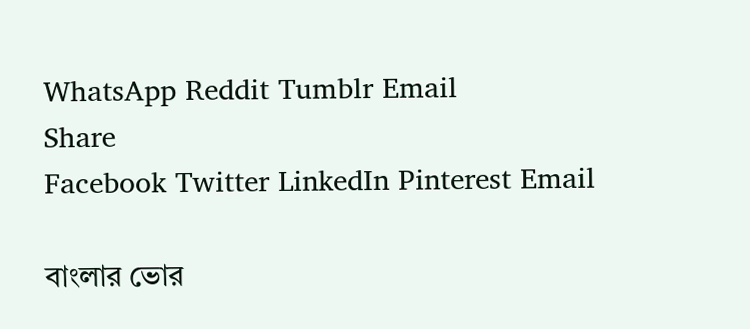WhatsApp Reddit Tumblr Email
Share
Facebook Twitter LinkedIn Pinterest Email

বাংলার ভোর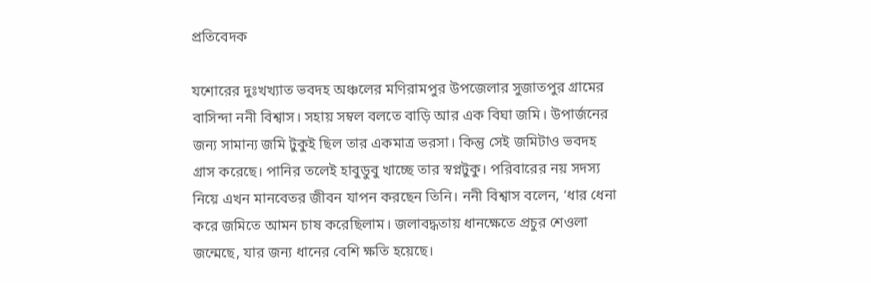প্রতিবেদক

যশোরের দুঃখখ্যাত ভবদহ অঞ্চলের মণিরামপুর উপজেলার সুজাতপুর গ্রামের বাসিন্দা ননী বিশ্বাস। সহায় সম্বল বলতে বাড়ি আর এক বিঘা জমি। উপার্জনের জন্য সামান্য জমি টুকুই ছিল তার একমাত্র ভরসা। কিন্তু সেই জমিটাও ভবদহ গ্রাস করেছে। পানির তলেই হাবুডুবু খাচ্ছে তার স্বপ্নটুকু। পরিবারের নয় সদস্য নিয়ে এখন মানবেতর জীবন যাপন করছেন তিনি। ননী বিশ্বাস বলেন, ‘ধার ধেনা করে জমিতে আমন চাষ করেছিলাম। জলাবদ্ধতায় ধানক্ষেতে প্রচুর শেওলা জন্মেছে, যার জন্য ধানের বেশি ক্ষতি হয়েছে।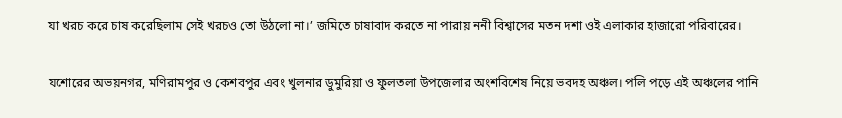যা খরচ করে চাষ করেছিলাম সেই খরচও তো উঠলো না।’ জমিতে চাষাবাদ করতে না পারায় ননী বিশ্বাসের মতন দশা ওই এলাকার হাজারো পরিবারের।

যশোরের অভয়নগর, মণিরামপুর ও কেশবপুর এবং খুলনার ডুমুরিয়া ও ফুলতলা উপজেলার অংশবিশেষ নিয়ে ভবদহ অঞ্চল। পলি পড়ে এই অঞ্চলের পানি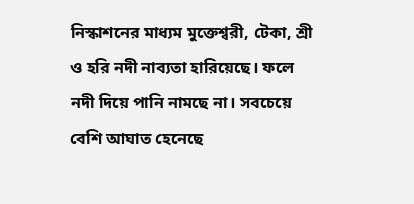নিস্কাশনের মাধ্যম মুক্তেশ্বরী, টেকা, শ্রী ও হরি নদী নাব্যতা হারিয়েছে। ফলে নদী দিয়ে পানি নামছে না। সবচেয়ে বেশি আঘাত হেনেছে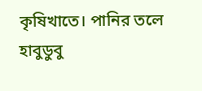কৃষিখাতে। পানির তলে হাবুডুবু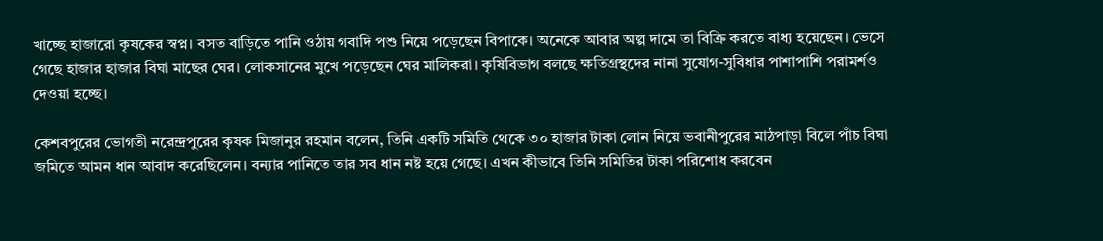খাচ্ছে হাজারো কৃষকের স্বপ্ন। বসত বাড়িতে পানি ওঠায় গবাদি পশু নিয়ে পড়েছেন বিপাকে। অনেকে আবার অল্প দামে তা বিক্রি করতে বাধ্য হয়েছেন। ভেসে গেছে হাজার হাজার বিঘা মাছের ঘের। লোকসানের মুখে পড়েছেন ঘের মালিকরা। কৃষিবিভাগ বলছে ক্ষতিগ্রস্থদের নানা সুযোগ-সুবিধার পাশাপাশি পরামর্শও দেওয়া হচ্ছে।

কেশবপুরের ভোগতী নরেন্দ্রপুরের কৃষক মিজানুর রহমান বলেন, তিনি একটি সমিতি থেকে ৩০ হাজার টাকা লোন নিয়ে ভবানীপুরের মাঠপাড়া বিলে পাঁচ বিঘা জমিতে আমন ধান আবাদ করেছিলেন। বন্যার পানিতে তার সব ধান নষ্ট হয়ে গেছে। এখন কীভাবে তিনি সমিতির টাকা পরিশোধ করবেন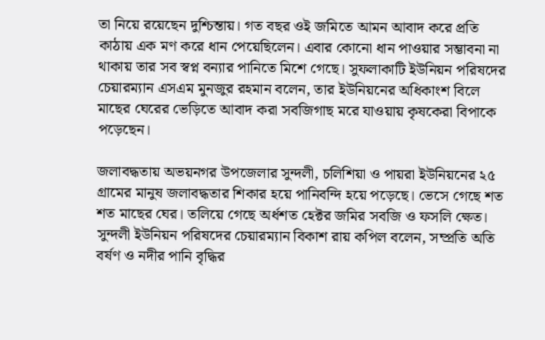তা নিয়ে রয়েছেন দুশ্চিন্তায়। গত বছর ওই জমিতে আমন আবাদ করে প্রতি কাঠায় এক মণ করে ধান পেয়েছিলেন। এবার কোনো ধান পাওয়ার সম্ভাবনা না থাকায় তার সব স্বপ্ন বন্যার পানিতে মিশে গেছে। সুফলাকাটি ইউনিয়ন পরিষদের চেয়ারম্যান এসএম মুনজুর রহমান বলেন, তার ইউনিয়নের অধিকাংশ বিলে মাছের ঘেরের ভেড়িতে আবাদ করা সবজিগাছ মরে যাওয়ায় কৃষকেরা বিপাকে পড়েছেন।

জলাবদ্ধতায় অভয়নগর উপজেলার সুন্দলী, চলিশিয়া ও পায়রা ইউনিয়নের ২৫ গ্রামের মানুষ জলাবদ্ধতার শিকার হয়ে পানিবন্দি হয়ে পড়েছে। ভেসে গেছে শত শত মাছের ঘের। তলিয়ে গেছে অর্ধশত হেক্টর জমির সবজি ও ফসলি ক্ষেত। সুন্দলী ইউনিয়ন পরিষদের চেয়ারম্যান বিকাশ রায় কপিল বলেন, সম্প্রতি অতি বর্ষণ ও নদীর পানি বৃদ্ধির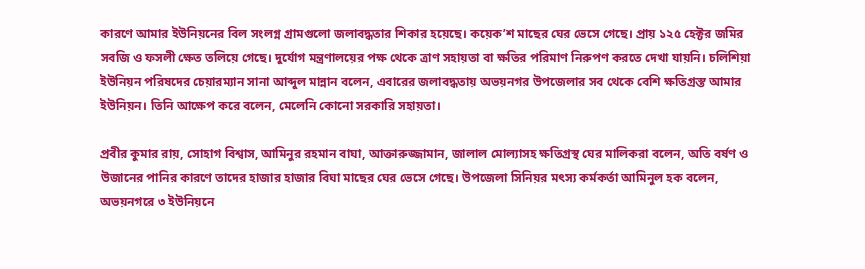কারণে আমার ইউনিয়নের বিল সংলগ্ন গ্রামগুলো জলাবদ্ধতার শিকার হয়েছে। কয়েক’শ মাছের ঘের ভেসে গেছে। প্রায় ১২৫ হেক্টর জমির সবজি ও ফসলী ক্ষেত তলিয়ে গেছে। দুর্যোগ মন্ত্রণালয়ের পক্ষ থেকে ত্রাণ সহায়তা বা ক্ষতির পরিমাণ নিরুপণ করতে দেখা যায়নি। চলিশিয়া ইউনিয়ন পরিষদের চেয়ারম্যান সানা আব্দুল মান্নান বলেন, এবারের জলাবদ্ধতায় অভয়নগর উপজেলার সব থেকে বেশি ক্ষতিগ্রস্ত আমার ইউনিয়ন। তিনি আক্ষেপ করে বলেন, মেলেনি কোনো সরকারি সহায়তা।

প্রবীর কুমার রায়, সোহাগ বিশ্বাস, আমিনুর রহমান বাঘা, আক্তারুজ্জামান, জালাল মোল্যাসহ ক্ষতিগ্রস্থ ঘের মালিকরা বলেন, অতি বর্ষণ ও উজানের পানির কারণে তাদের হাজার হাজার বিঘা মাছের ঘের ভেসে গেছে। উপজেলা সিনিয়র মৎস্য কর্মকর্তা আমিনুল হক বলেন, অভয়নগরে ৩ ইউনিয়নে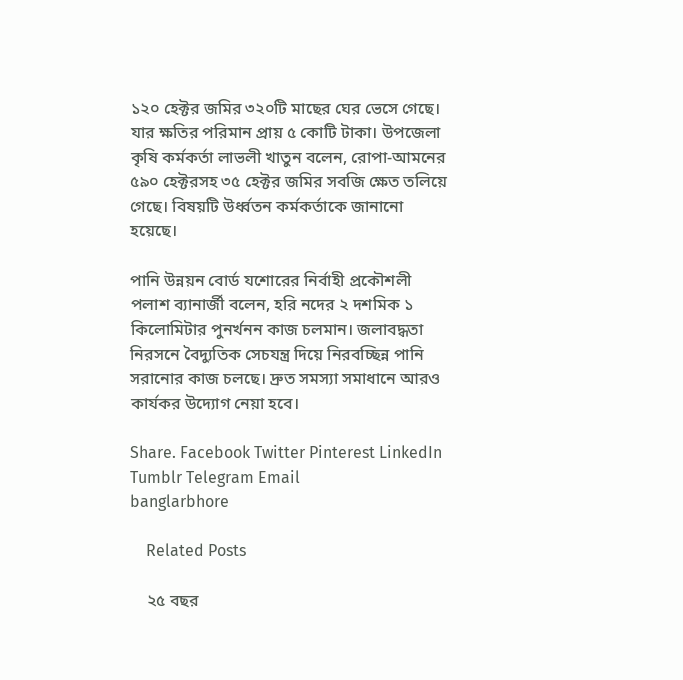১২০ হেক্টর জমির ৩২০টি মাছের ঘের ভেসে গেছে। যার ক্ষতির পরিমান প্রায় ৫ কোটি টাকা। উপজেলা কৃষি কর্মকর্তা লাভলী খাতুন বলেন, রোপা-আমনের ৫৯০ হেক্টরসহ ৩৫ হেক্টর জমির সবজি ক্ষেত তলিয়ে গেছে। বিষয়টি উর্ধ্বতন কর্মকর্তাকে জানানো হয়েছে।

পানি উন্নয়ন বোর্ড যশোরের নির্বাহী প্রকৌশলী পলাশ ব্যানার্জী বলেন, হরি নদের ২ দশমিক ১ কিলোমিটার পুনর্খনন কাজ চলমান। জলাবদ্ধতা নিরসনে বৈদ্যুতিক সেচযন্ত্র দিয়ে নিরবচ্ছিন্ন পানি সরানোর কাজ চলছে। দ্রুত সমস্যা সমাধানে আরও কার্যকর উদ্যোগ নেয়া হবে।

Share. Facebook Twitter Pinterest LinkedIn Tumblr Telegram Email
banglarbhore

    Related Posts

    ২৫ বছর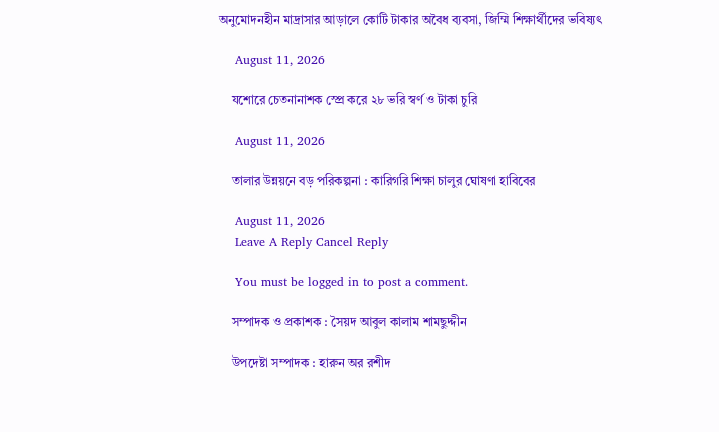অনুমোদনহীন মাদ্রাসার আড়ালে কোটি টাকার অবৈধ ব্যবসা, জিম্মি শিক্ষার্থীদের ভবিষ্যৎ

    August 11, 2026

    যশোরে চেতনানাশক স্প্রে করে ২৮ ভরি স্বর্ণ ও টাকা চুরি

    August 11, 2026

    তালার উন্নয়নে বড় পরিকল্পনা : কারিগরি শিক্ষা চালুর ঘোষণা হাবিবের

    August 11, 2026
    Leave A Reply Cancel Reply

    You must be logged in to post a comment.

    সম্পাদক ও প্রকাশক : সৈয়দ আবুল কালাম শামছুদ্দীন

    উপদেষ্টা সম্পাদক : হারুন অর রশীদ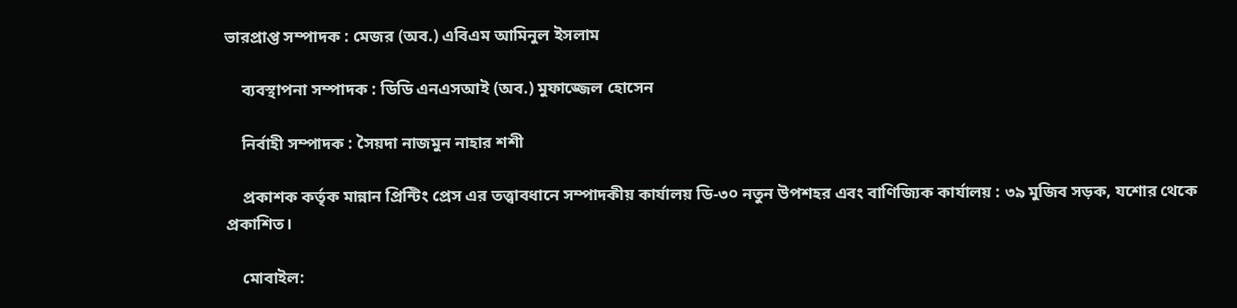ভারপ্রাপ্ত সম্পাদক : মেজর (অব.) এবিএম আমিনুল ইসলাম

    ব্যবস্থাপনা সম্পাদক : ডিডি এনএসআই (অব.) মুফাজ্জেল হোসেন

    নির্বাহী সম্পাদক : সৈয়দা নাজমুন নাহার শশী

    প্রকাশক কর্তৃক মান্নান প্রিন্টিং প্রেস এর তত্ত্বাবধানে সম্পাদকীয় কার্যালয় ডি-৩০ নতুন উপশহর এবং বাণিজ্যিক কার্যালয় : ৩৯ মুজিব সড়ক, যশোর থেকে প্রকাশিত।

    মোবাইল: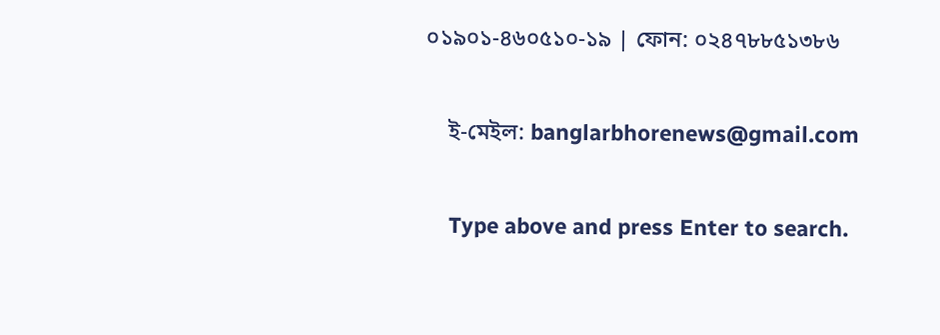০১৯০১-৪৬০৫১০-১৯ | ফোন: ০২৪৭৮৮৫১৩৮৬

    ই-মেইল: banglarbhorenews@gmail.com

    Type above and press Enter to search.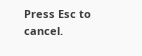Press Esc to cancel.